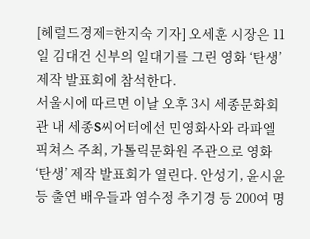[헤럴드경제=한지숙 기자] 오세훈 시장은 11일 김대건 신부의 일대기를 그린 영화 ‘탄생’ 제작 발표회에 참석한다.
서울시에 따르면 이날 오후 3시 세종문화회관 내 세종S씨어터에선 민영화사와 라파엘픽쳐스 주최, 가톨릭문화원 주관으로 영화 ‘탄생’ 제작 발표회가 열린다. 안성기, 윤시윤 등 출연 배우들과 염수정 추기경 등 200여 명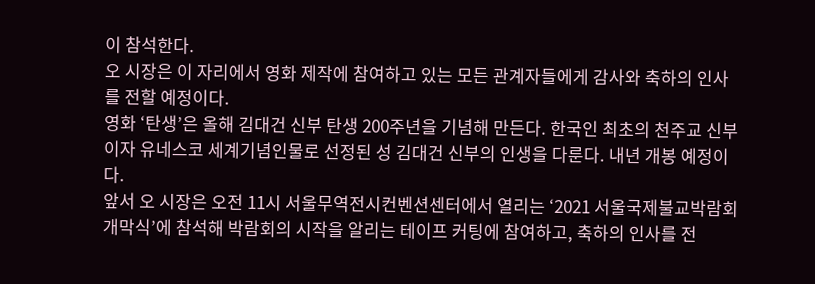이 참석한다.
오 시장은 이 자리에서 영화 제작에 참여하고 있는 모든 관계자들에게 감사와 축하의 인사를 전할 예정이다.
영화 ‘탄생’은 올해 김대건 신부 탄생 200주년을 기념해 만든다. 한국인 최초의 천주교 신부이자 유네스코 세계기념인물로 선정된 성 김대건 신부의 인생을 다룬다. 내년 개봉 예정이다.
앞서 오 시장은 오전 11시 서울무역전시컨벤션센터에서 열리는 ‘2021 서울국제불교박람회 개막식’에 참석해 박람회의 시작을 알리는 테이프 커팅에 참여하고, 축하의 인사를 전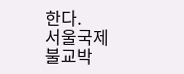한다.
서울국제불교박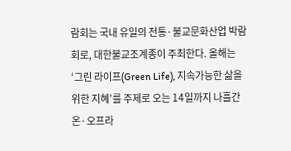람회는 국내 유일의 전통·불교문화산업 박람회로, 대한불교조계종이 주최한다. 올해는 ‘그린 라이프(Green Life), 지속가능한 삶을 위한 지혜’를 주제로 오는 14일까지 나흘간 온·오프라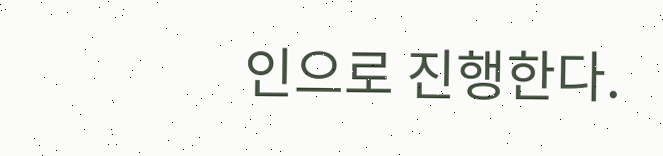인으로 진행한다.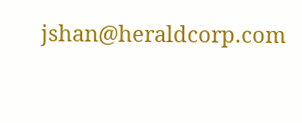jshan@heraldcorp.com